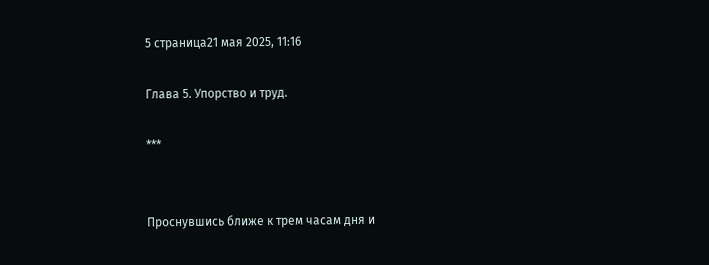5 страница21 мая 2025, 11:16

Глава 5. Упорство и труд.

***


Проснувшись ближе к трем часам дня и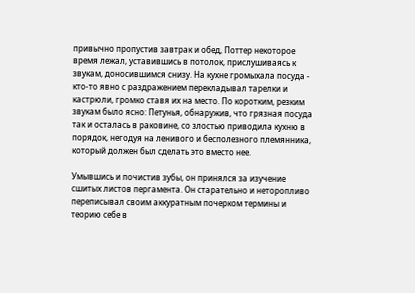привычно пропустив завтрак и обед, Поттер некоторое время лежал, уставившись в потолок, прислушиваясь к звукам, доносившимся снизу. На кухне громыхала посуда - кто-то явно с раздражением перекладывал тарелки и кастрюли, громко ставя их на место. По коротким, резким звукам было ясно: Петунья, обнаружив, что грязная посуда так и осталась в раковине, со злостью приводила кухню в порядок, негодуя на ленивого и бесполезного племянника, который должен был сделать это вместо нее.

Умывшись и почистив зубы, он принялся за изучение сшитых листов пергамента. Он старательно и неторопливо переписывал своим аккуратным почерком термины и теорию себе в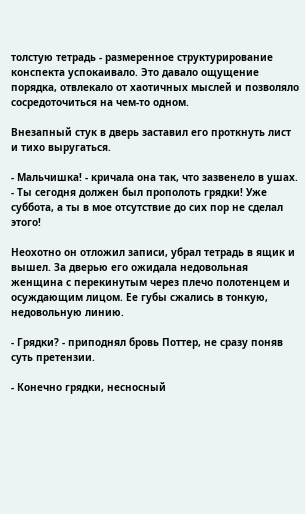толстую тетрадь - размеренное структурирование конспекта успокаивало. Это давало ощущение порядка, отвлекало от хаотичных мыслей и позволяло сосредоточиться на чем-то одном.

Внезапный стук в дверь заставил его проткнуть лист и тихо выругаться.

- Мальчишка! - кричала она так, что зазвенело в ушах. - Ты сегодня должен был прополоть грядки! Уже суббота, а ты в мое отсутствие до сих пор не сделал этого!

Неохотно он отложил записи, убрал тетрадь в ящик и вышел. За дверью его ожидала недовольная женщина с перекинутым через плечо полотенцем и осуждающим лицом. Ее губы сжались в тонкую, недовольную линию.

- Грядки? - приподнял бровь Поттер, не сразу поняв суть претензии.

- Конечно грядки, несносный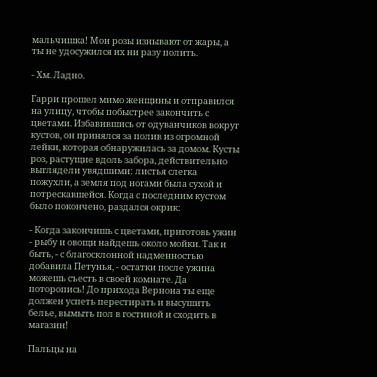мальчишка! Мои розы изнывают от жары, а ты не удосужился их ни разу полить.

- Хм. Ладно.

Гарри прошел мимо женщины и отправился на улицу, чтобы побыстрее закончить с цветами. Избавившись от одуванчиков вокруг кустов, он принялся за полив из огромной лейки, которая обнаружилась за домом. Кусты роз, растущие вдоль забора, действительно выглядели увядшими: листья слегка пожухли, а земля под ногами была сухой и потрескавшейся. Когда с последним кустом было покончено, раздался окрик:

- Когда закончишь с цветами, приготовь ужин - рыбу и овощи найдешь около мойки. Так и быть, - с благосклонной надменностью добавила Петунья, - остатки после ужина можешь съесть в своей комнате. Да поторопись! До прихода Вернона ты еще должен успеть перестирать и высушить белье, вымыть пол в гостиной и сходить в магазин!

Пальцы на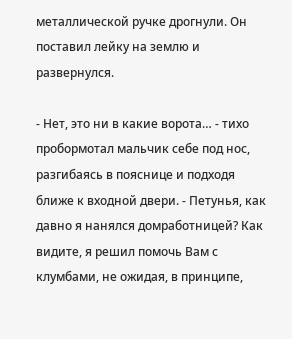металлической ручке дрогнули. Он поставил лейку на землю и развернулся.

- Нет, это ни в какие ворота… - тихо пробормотал мальчик себе под нос, разгибаясь в пояснице и подходя ближе к входной двери. - Петунья, как давно я нанялся домработницей? Как видите, я решил помочь Вам с клумбами, не ожидая, в принципе,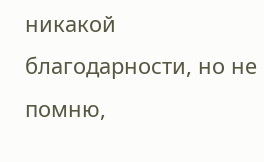никакой благодарности, но не помню,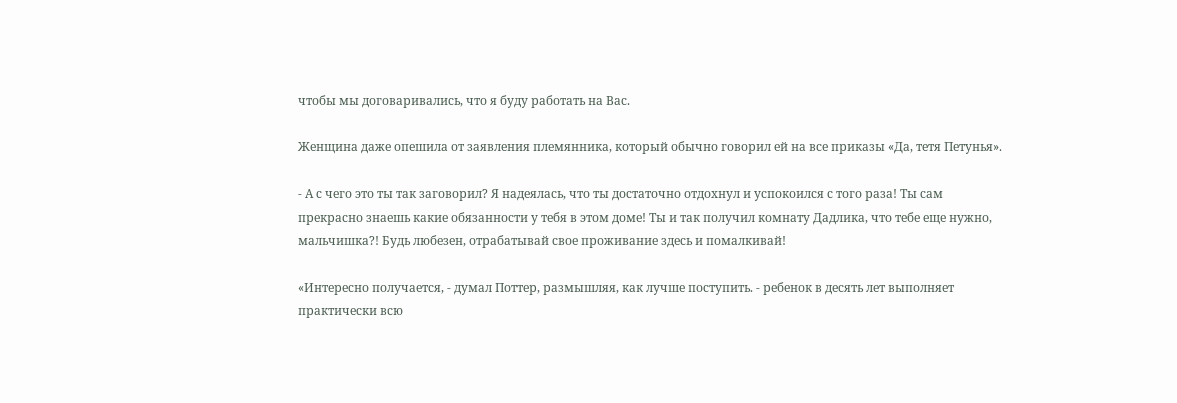чтобы мы договаривались, что я буду работать на Вас.

Женщина даже опешила от заявления племянника, который обычно говорил ей на все приказы «Да, тетя Петунья».

- А с чего это ты так заговорил? Я надеялась, что ты достаточно отдохнул и успокоился с того раза! Ты сам прекрасно знаешь какие обязанности у тебя в этом доме! Ты и так получил комнату Дадлика, что тебе еще нужно, мальчишка?! Будь любезен, отрабатывай свое проживание здесь и помалкивай!

«Интересно получается, - думал Поттер, размышляя, как лучше поступить. - ребенок в десять лет выполняет практически всю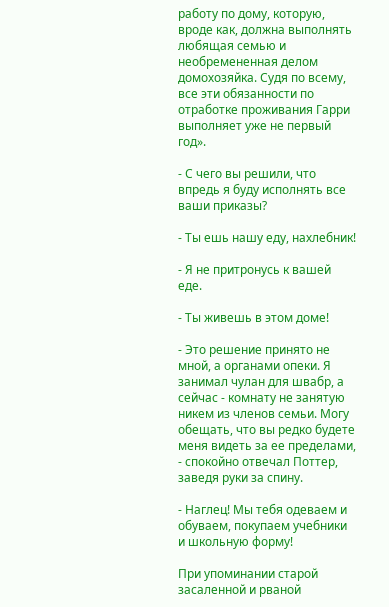работу по дому, которую, вроде как, должна выполнять любящая семью и необремененная делом домохозяйка. Судя по всему, все эти обязанности по отработке проживания Гарри выполняет уже не первый год».

- С чего вы решили, что впредь я буду исполнять все ваши приказы?

- Ты ешь нашу еду, нахлебник!

- Я не притронусь к вашей еде.

- Ты живешь в этом доме!

- Это решение принято не мной, а органами опеки. Я занимал чулан для швабр, а сейчас - комнату не занятую никем из членов семьи. Могу обещать, что вы редко будете меня видеть за ее пределами, - спокойно отвечал Поттер, заведя руки за спину.

- Наглец! Мы тебя одеваем и обуваем, покупаем учебники и школьную форму!

При упоминании старой засаленной и рваной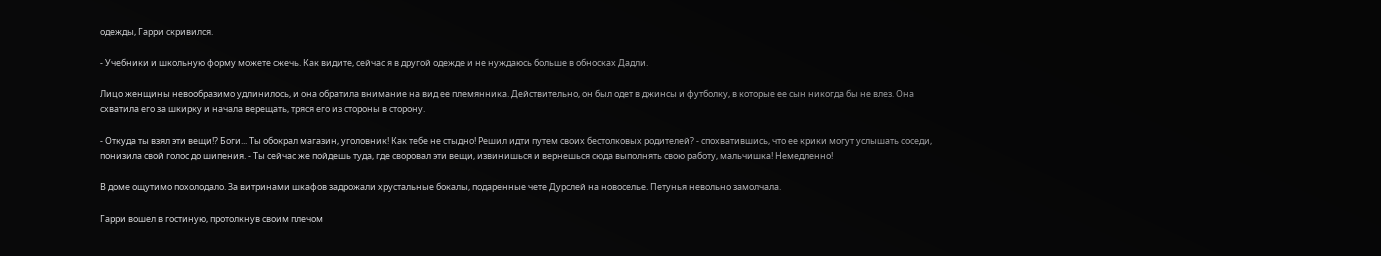одежды, Гарри скривился.

- Учебники и школьную форму можете сжечь. Как видите, сейчас я в другой одежде и не нуждаюсь больше в обносках Дадли.

Лицо женщины невообразимо удлинилось, и она обратила внимание на вид ее племянника. Действительно, он был одет в джинсы и футболку, в которые ее сын никогда бы не влез. Она схватила его за шкирку и начала верещать, тряся его из стороны в сторону.

- Откуда ты взял эти вещи!? Боги... Ты обокрал магазин, уголовник! Как тебе не стыдно! Решил идти путем своих бестолковых родителей? - спохватившись, что ее крики могут услышать соседи, понизила свой голос до шипения. - Ты сейчас же пойдешь туда, где своровал эти вещи, извинишься и вернешься сюда выполнять свою работу, мальчишка! Немедленно!

В доме ощутимо похолодало. За витринами шкафов задрожали хрустальные бокалы, подаренные чете Дурслей на новоселье. Петунья невольно замолчала.

Гарри вошел в гостиную, протолкнув своим плечом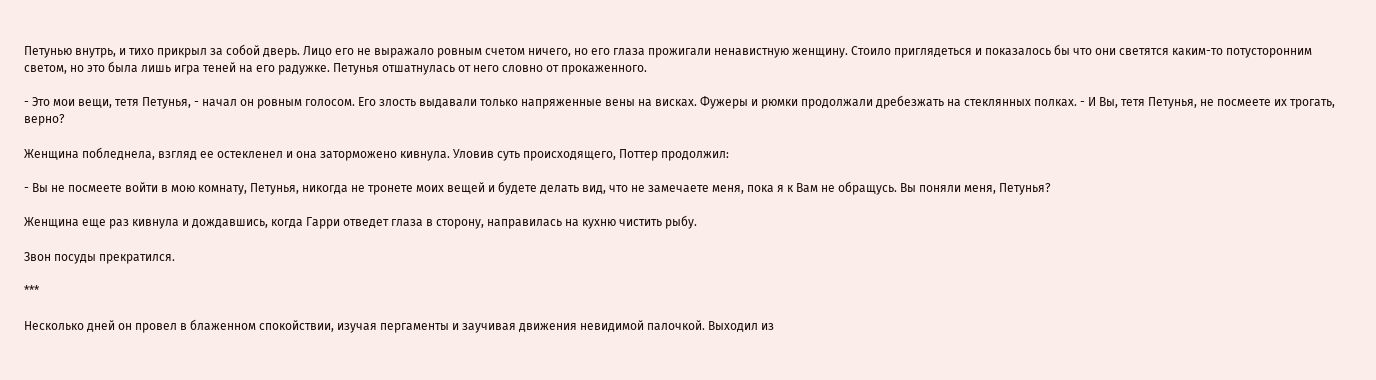Петунью внутрь, и тихо прикрыл за собой дверь. Лицо его не выражало ровным счетом ничего, но его глаза прожигали ненавистную женщину. Стоило приглядеться и показалось бы что они светятся каким-то потусторонним светом, но это была лишь игра теней на его радужке. Петунья отшатнулась от него словно от прокаженного.

- Это мои вещи, тетя Петунья, - начал он ровным голосом. Его злость выдавали только напряженные вены на висках. Фужеры и рюмки продолжали дребезжать на стеклянных полках. - И Вы, тетя Петунья, не посмеете их трогать, верно?

Женщина побледнела, взгляд ее остекленел и она заторможено кивнула. Уловив суть происходящего, Поттер продолжил:

- Вы не посмеете войти в мою комнату, Петунья, никогда не тронете моих вещей и будете делать вид, что не замечаете меня, пока я к Вам не обращусь. Вы поняли меня, Петунья?

Женщина еще раз кивнула и дождавшись, когда Гарри отведет глаза в сторону, направилась на кухню чистить рыбу.

Звон посуды прекратился.

***

Несколько дней он провел в блаженном спокойствии, изучая пергаменты и заучивая движения невидимой палочкой. Выходил из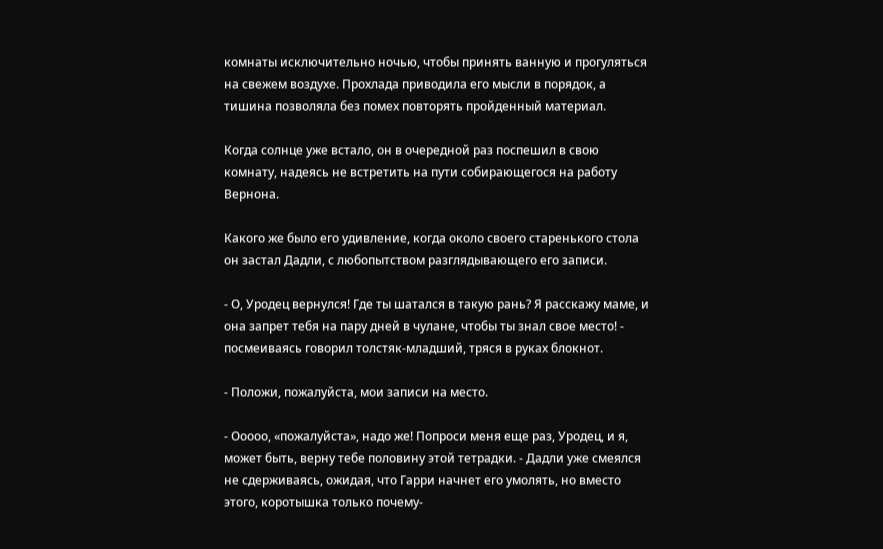комнаты исключительно ночью, чтобы принять ванную и прогуляться на свежем воздухе. Прохлада приводила его мысли в порядок, а тишина позволяла без помех повторять пройденный материал.

Когда солнце уже встало, он в очередной раз поспешил в свою комнату, надеясь не встретить на пути собирающегося на работу Вернона.

Какого же было его удивление, когда около своего старенького стола он застал Дадли, с любопытством разглядывающего его записи.

- О, Уродец вернулся! Где ты шатался в такую рань? Я расскажу маме, и она запрет тебя на пару дней в чулане, чтобы ты знал свое место! - посмеиваясь говорил толстяк-младший, тряся в руках блокнот.

- Положи, пожалуйста, мои записи на место.

- Ооооо, «пожалуйста», надо же! Попроси меня еще раз, Уродец, и я, может быть, верну тебе половину этой тетрадки. - Дадли уже смеялся не сдерживаясь, ожидая, что Гарри начнет его умолять, но вместо этого, коротышка только почему-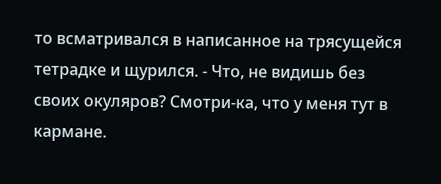то всматривался в написанное на трясущейся тетрадке и щурился. - Что, не видишь без своих окуляров? Смотри-ка, что у меня тут в кармане.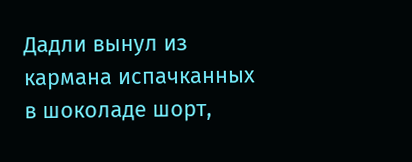Дадли вынул из кармана испачканных в шоколаде шорт,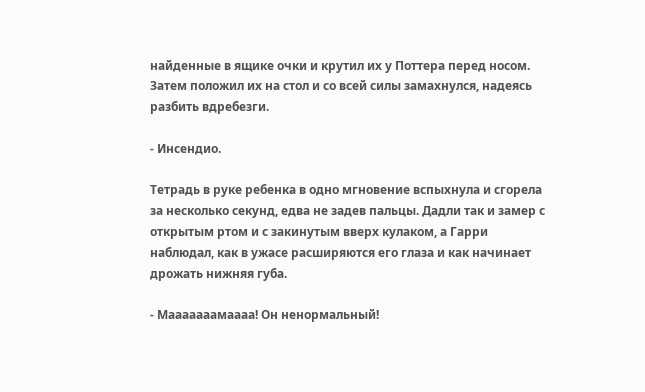найденные в ящике очки и крутил их у Поттера перед носом. Затем положил их на стол и со всей силы замахнулся, надеясь разбить вдребезги.

- Инсендио.

Тетрадь в руке ребенка в одно мгновение вспыхнула и сгорела за несколько секунд, едва не задев пальцы. Дадли так и замер с открытым ртом и с закинутым вверх кулаком, а Гарри наблюдал, как в ужасе расширяются его глаза и как начинает дрожать нижняя губа.

- Мааааааамаааа! Он ненормальный!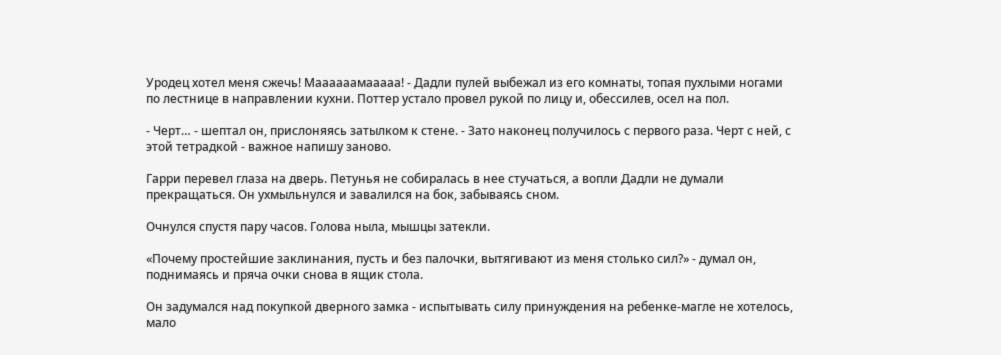Уродец хотел меня сжечь! Маааааамааааа! - Дадли пулей выбежал из его комнаты, топая пухлыми ногами по лестнице в направлении кухни. Поттер устало провел рукой по лицу и, обессилев, осел на пол.

- Черт… - шептал он, прислоняясь затылком к стене. - Зато наконец получилось с первого раза. Черт с ней, с этой тетрадкой - важное напишу заново.

Гарри перевел глаза на дверь. Петунья не собиралась в нее стучаться, а вопли Дадли не думали прекращаться. Он ухмыльнулся и завалился на бок, забываясь сном.

Очнулся спустя пару часов. Голова ныла, мышцы затекли.

«Почему простейшие заклинания, пусть и без палочки, вытягивают из меня столько сил?» - думал он, поднимаясь и пряча очки снова в ящик стола.

Он задумался над покупкой дверного замка - испытывать силу принуждения на ребенке-магле не хотелось, мало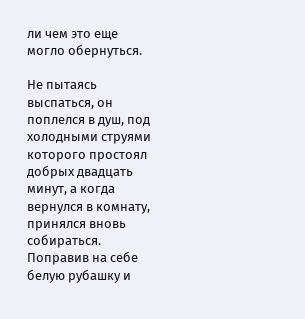ли чем это еще могло обернуться.

Не пытаясь выспаться, он поплелся в душ, под холодными струями которого простоял добрых двадцать минут, а когда вернулся в комнату, принялся вновь собираться. Поправив на себе белую рубашку и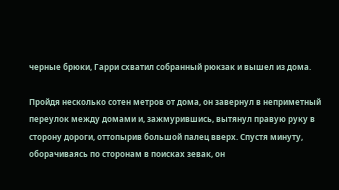черные брюки, Гарри схватил собранный рюкзак и вышел из дома.

Пройдя несколько сотен метров от дома, он завернул в неприметный переулок между домами и, зажмурившись, вытянул правую руку в сторону дороги, оттопырив большой палец вверх. Спустя минуту, оборачиваясь по сторонам в поисках зевак, он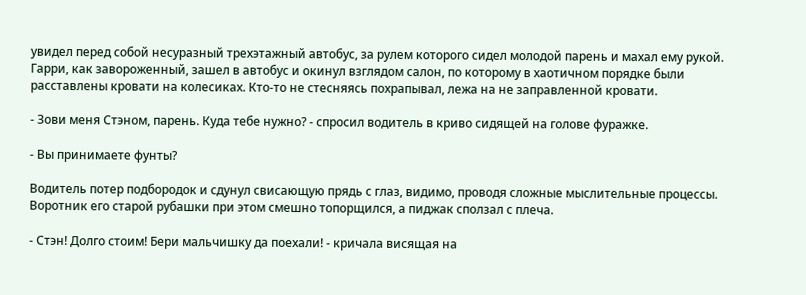увидел перед собой несуразный трехэтажный автобус, за рулем которого сидел молодой парень и махал ему рукой. Гарри, как завороженный, зашел в автобус и окинул взглядом салон, по которому в хаотичном порядке были расставлены кровати на колесиках. Кто-то не стесняясь похрапывал, лежа на не заправленной кровати.

- Зови меня Стэном, парень. Куда тебе нужно? - спросил водитель в криво сидящей на голове фуражке.

- Вы принимаете фунты?

Водитель потер подбородок и сдунул свисающую прядь с глаз, видимо, проводя сложные мыслительные процессы. Воротник его старой рубашки при этом смешно топорщился, а пиджак сползал с плеча.

- Стэн! Долго стоим! Бери мальчишку да поехали! - кричала висящая на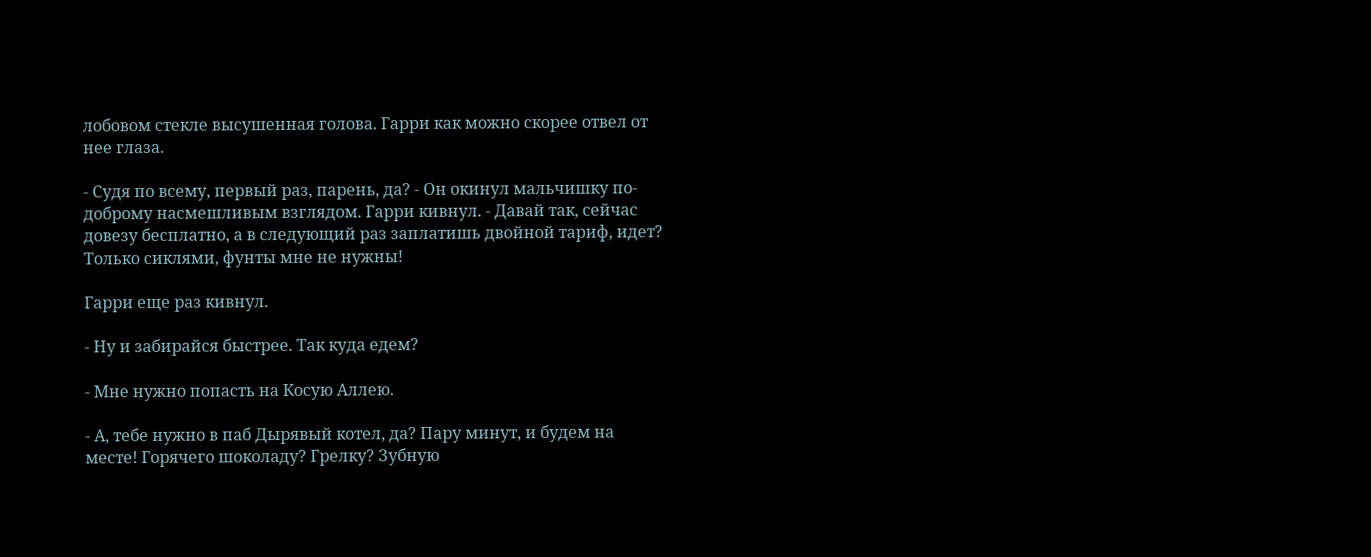лобовом стекле высушенная голова. Гарри как можно скорее отвел от нее глаза.

- Судя по всему, первый раз, парень, да? - Он окинул мальчишку по-доброму насмешливым взглядом. Гарри кивнул. - Давай так, сейчас довезу бесплатно, а в следующий раз заплатишь двойной тариф, идет? Только сиклями, фунты мне не нужны!

Гарри еще раз кивнул.

- Ну и забирайся быстрее. Так куда едем?

- Мне нужно попасть на Косую Аллею.

- А, тебе нужно в паб Дырявый котел, да? Пару минут, и будем на месте! Горячего шоколаду? Грелку? Зубную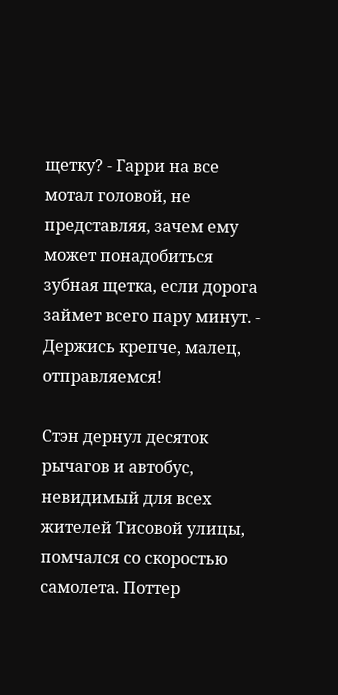щетку? - Гарри на все мотал головой, не представляя, зачем ему может понадобиться зубная щетка, если дорога займет всего пару минут. - Держись крепче, малец, отправляемся!

Стэн дернул десяток рычагов и автобус, невидимый для всех жителей Тисовой улицы, помчался со скоростью самолета. Поттер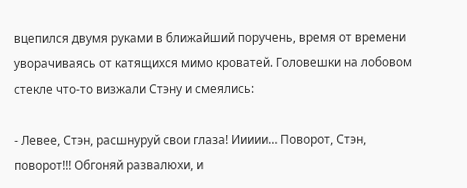вцепился двумя руками в ближайший поручень, время от времени уворачиваясь от катящихся мимо кроватей. Головешки на лобовом стекле что-то визжали Стэну и смеялись:

- Левее, Стэн, расшнуруй свои глаза! Иииии… Поворот, Стэн, поворот!!! Обгоняй развалюхи, и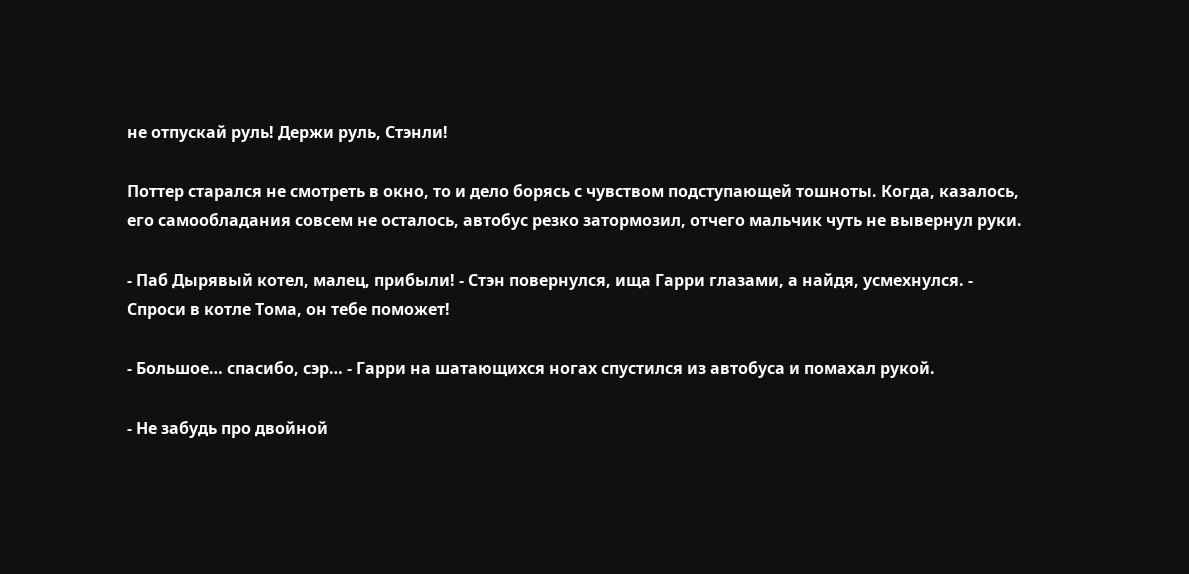не отпускай руль! Держи руль, Стэнли!

Поттер старался не смотреть в окно, то и дело борясь с чувством подступающей тошноты. Когда, казалось, его самообладания совсем не осталось, автобус резко затормозил, отчего мальчик чуть не вывернул руки.

- Паб Дырявый котел, малец, прибыли! - Стэн повернулся, ища Гарри глазами, а найдя, усмехнулся. - Спроси в котле Тома, он тебе поможет!

- Большое… спасибо, сэр… - Гарри на шатающихся ногах спустился из автобуса и помахал рукой.

- Не забудь про двойной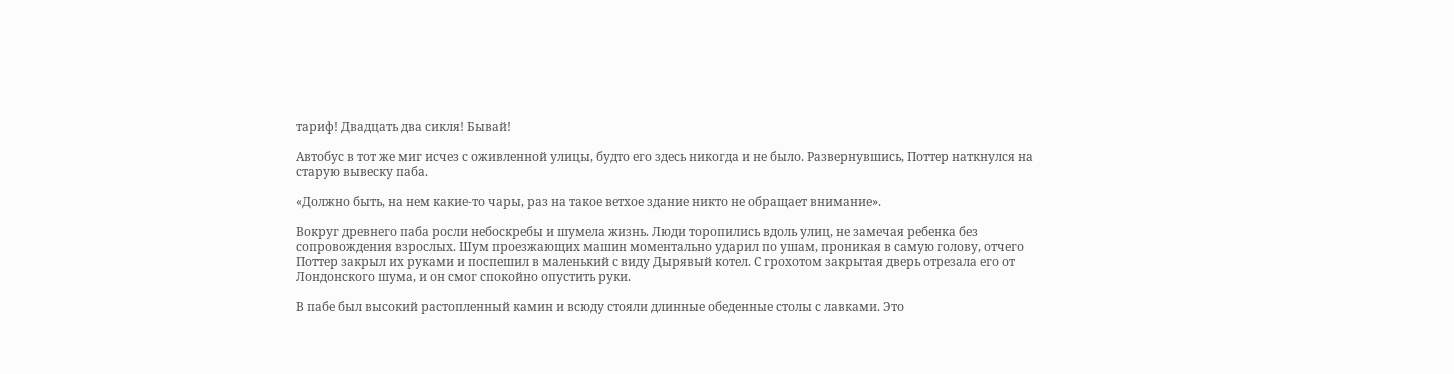тариф! Двадцать два сикля! Бывай!

Автобус в тот же миг исчез с оживленной улицы, будто его здесь никогда и не было. Развернувшись, Поттер наткнулся на старую вывеску паба.

«Должно быть, на нем какие-то чары, раз на такое ветхое здание никто не обращает внимание».

Вокруг древнего паба росли небоскребы и шумела жизнь. Люди торопились вдоль улиц, не замечая ребенка без сопровождения взрослых. Шум проезжающих машин моментально ударил по ушам, проникая в самую голову, отчего Поттер закрыл их руками и поспешил в маленький с виду Дырявый котел. С грохотом закрытая дверь отрезала его от Лондонского шума, и он смог спокойно опустить руки.

В пабе был высокий растопленный камин и всюду стояли длинные обеденные столы с лавками. Это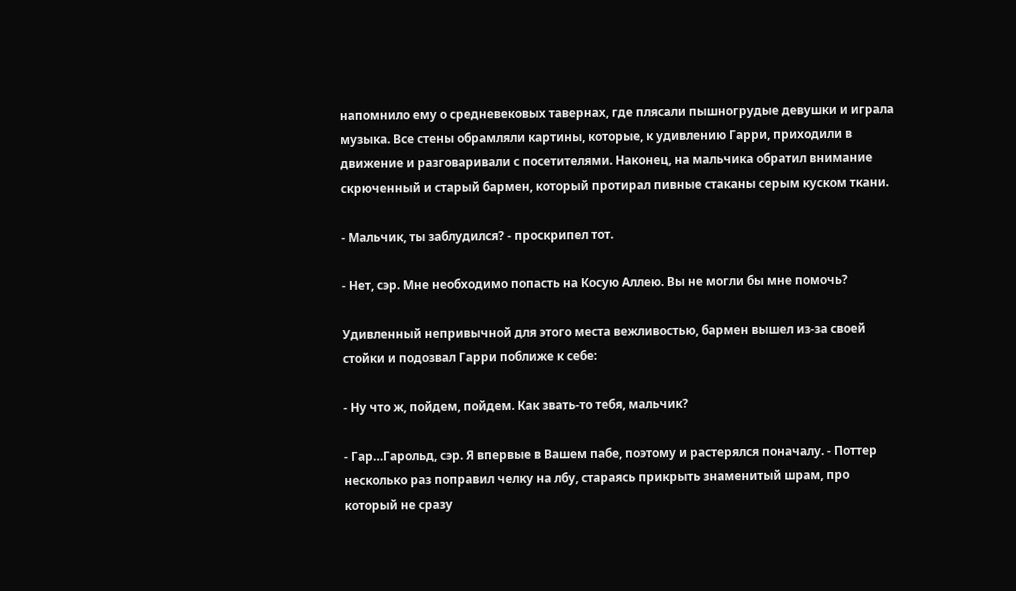напомнило ему о средневековых тавернах, где плясали пышногрудые девушки и играла музыка. Все стены обрамляли картины, которые, к удивлению Гарри, приходили в движение и разговаривали с посетителями. Наконец, на мальчика обратил внимание скрюченный и старый бармен, который протирал пивные стаканы серым куском ткани.

- Мальчик, ты заблудился? - проскрипел тот.

- Нет, сэр. Мне необходимо попасть на Косую Аллею. Вы не могли бы мне помочь?

Удивленный непривычной для этого места вежливостью, бармен вышел из-за своей стойки и подозвал Гарри поближе к себе:

- Ну что ж, пойдем, пойдем. Как звать-то тебя, мальчик?

- Гар…Гарольд, сэр. Я впервые в Вашем пабе, поэтому и растерялся поначалу. - Поттер несколько раз поправил челку на лбу, стараясь прикрыть знаменитый шрам, про который не сразу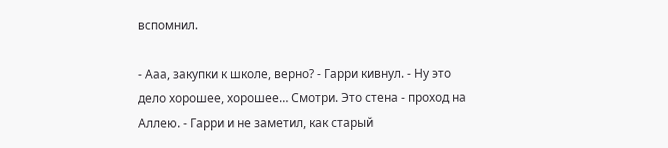вспомнил.

- Ааа, закупки к школе, верно? - Гарри кивнул. - Ну это дело хорошее, хорошее… Смотри. Это стена - проход на Аллею. - Гарри и не заметил, как старый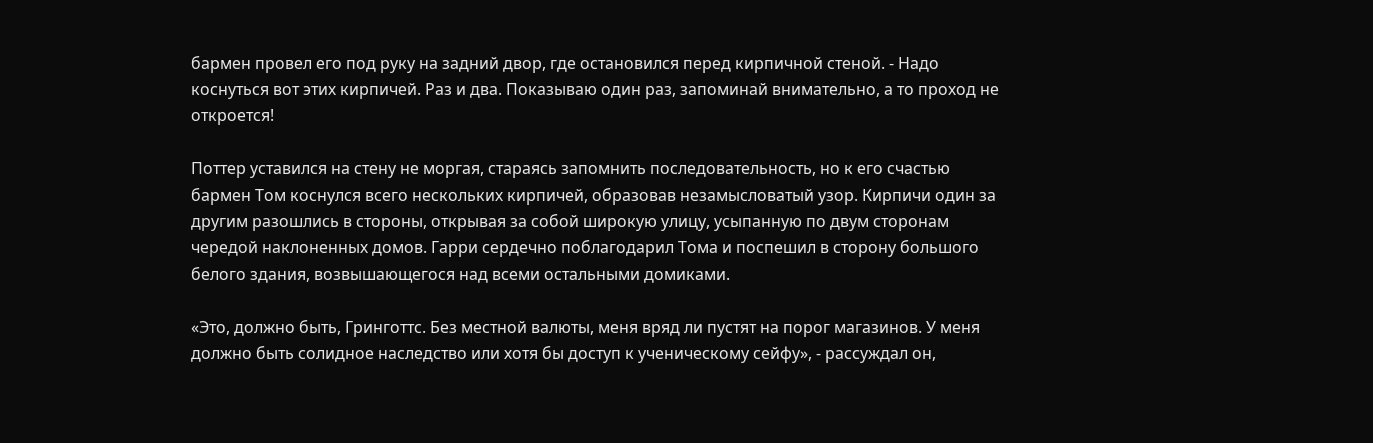бармен провел его под руку на задний двор, где остановился перед кирпичной стеной. - Надо коснуться вот этих кирпичей. Раз и два. Показываю один раз, запоминай внимательно, а то проход не откроется!

Поттер уставился на стену не моргая, стараясь запомнить последовательность, но к его счастью бармен Том коснулся всего нескольких кирпичей, образовав незамысловатый узор. Кирпичи один за другим разошлись в стороны, открывая за собой широкую улицу, усыпанную по двум сторонам чередой наклоненных домов. Гарри сердечно поблагодарил Тома и поспешил в сторону большого белого здания, возвышающегося над всеми остальными домиками.

«Это, должно быть, Гринготтс. Без местной валюты, меня вряд ли пустят на порог магазинов. У меня должно быть солидное наследство или хотя бы доступ к ученическому сейфу», - рассуждал он,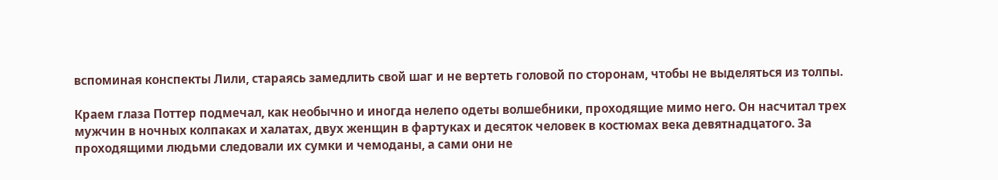вспоминая конспекты Лили, стараясь замедлить свой шаг и не вертеть головой по сторонам, чтобы не выделяться из толпы.

Краем глаза Поттер подмечал, как необычно и иногда нелепо одеты волшебники, проходящие мимо него. Он насчитал трех мужчин в ночных колпаках и халатах, двух женщин в фартуках и десяток человек в костюмах века девятнадцатого. За проходящими людьми следовали их сумки и чемоданы, а сами они не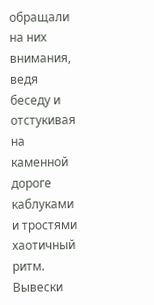обращали на них внимания, ведя беседу и отстукивая на каменной дороге каблуками и тростями хаотичный ритм. Вывески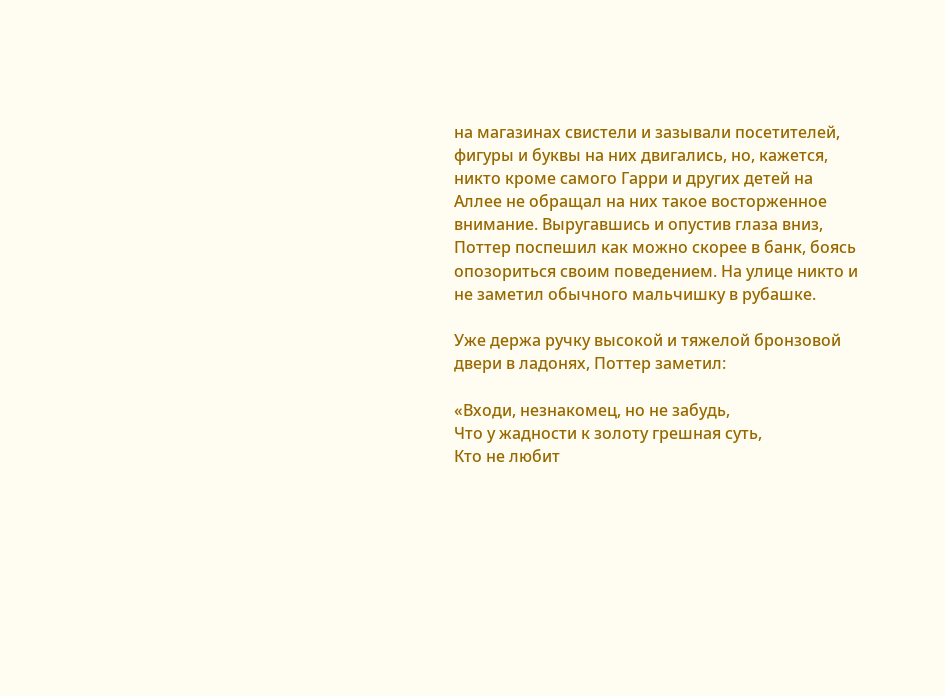на магазинах свистели и зазывали посетителей, фигуры и буквы на них двигались, но, кажется, никто кроме самого Гарри и других детей на Аллее не обращал на них такое восторженное внимание. Выругавшись и опустив глаза вниз, Поттер поспешил как можно скорее в банк, боясь опозориться своим поведением. На улице никто и не заметил обычного мальчишку в рубашке.

Уже держа ручку высокой и тяжелой бронзовой двери в ладонях, Поттер заметил:

«Входи, незнакомец, но не забудь,
Что у жадности к золоту грешная суть,
Кто не любит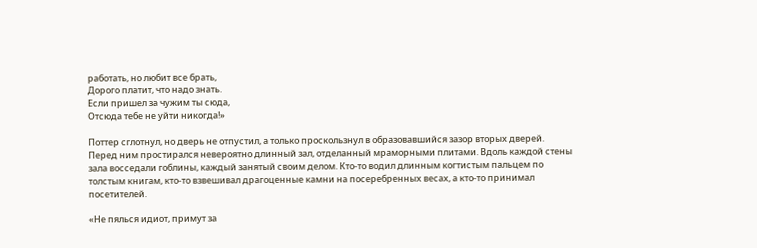работать, но любит все брать,
Дорого платит, что надо знать.
Если пришел за чужим ты сюда,
Отсюда тебе не уйти никогда!»

Поттер сглотнул, но дверь не отпустил, а только проскользнул в образовавшийся зазор вторых дверей. Перед ним простирался невероятно длинный зал, отделанный мраморными плитами. Вдоль каждой стены зала восседали гоблины, каждый занятый своим делом. Кто-то водил длинным когтистым пальцем по толстым книгам, кто-то взвешивал драгоценные камни на посеребренных весах, а кто-то принимал посетителей.

«Не пялься идиот, примут за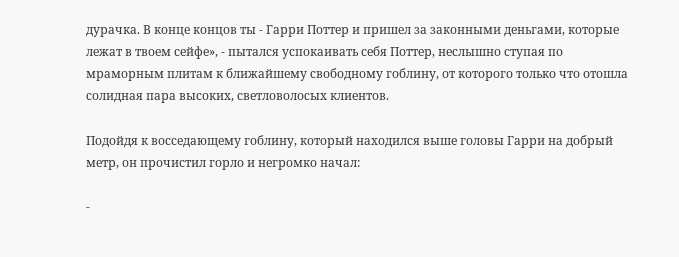дурачка. В конце концов ты - Гарри Поттер и пришел за законными деньгами, которые лежат в твоем сейфе», - пытался успокаивать себя Поттер, неслышно ступая по мраморным плитам к ближайшему свободному гоблину, от которого только что отошла солидная пара высоких, светловолосых клиентов.

Подойдя к восседающему гоблину, который находился выше головы Гарри на добрый метр, он прочистил горло и негромко начал:

-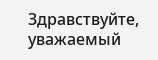Здравствуйте, уважаемый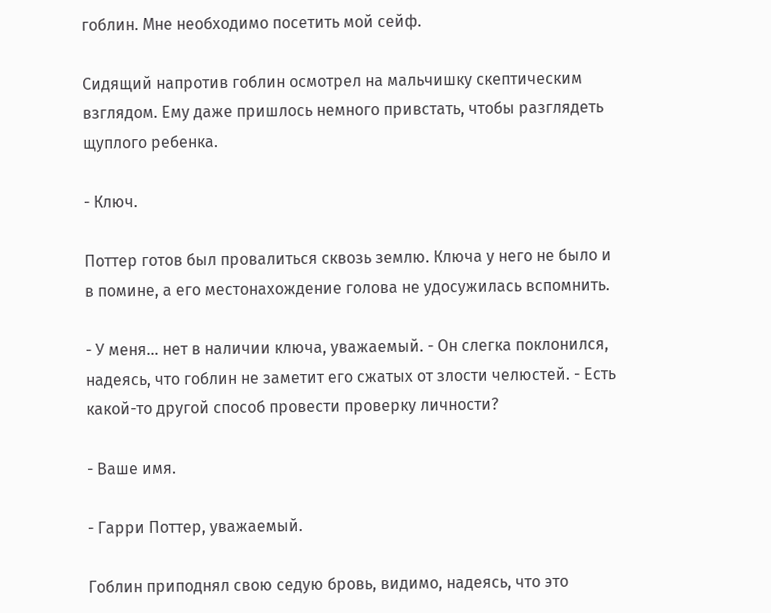гоблин. Мне необходимо посетить мой сейф.

Сидящий напротив гоблин осмотрел на мальчишку скептическим взглядом. Ему даже пришлось немного привстать, чтобы разглядеть щуплого ребенка.

- Ключ.

Поттер готов был провалиться сквозь землю. Ключа у него не было и в помине, а его местонахождение голова не удосужилась вспомнить.

- У меня… нет в наличии ключа, уважаемый. - Он слегка поклонился, надеясь, что гоблин не заметит его сжатых от злости челюстей. - Есть какой-то другой способ провести проверку личности?

- Ваше имя.

- Гарри Поттер, уважаемый.

Гоблин приподнял свою седую бровь, видимо, надеясь, что это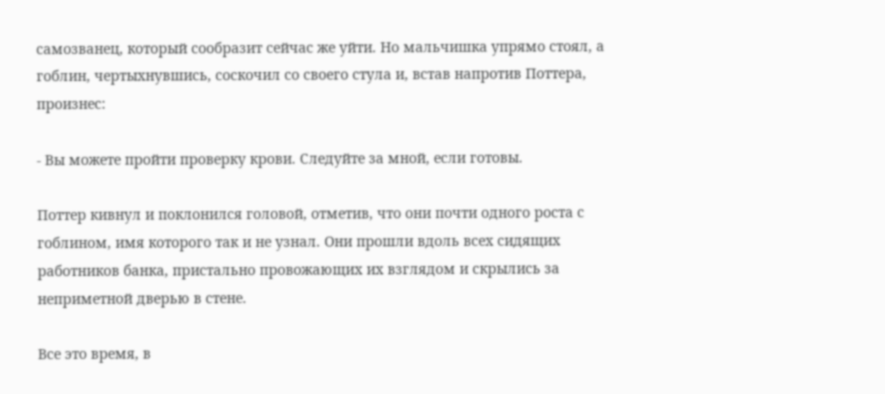самозванец, который сообразит сейчас же уйти. Но мальчишка упрямо стоял, а гоблин, чертыхнувшись, соскочил со своего стула и, встав напротив Поттера, произнес:

- Вы можете пройти проверку крови. Следуйте за мной, если готовы.

Поттер кивнул и поклонился головой, отметив, что они почти одного роста с гоблином, имя которого так и не узнал. Они прошли вдоль всех сидящих работников банка, пристально провожающих их взглядом и скрылись за неприметной дверью в стене.

Все это время, в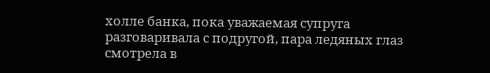холле банка, пока уважаемая супруга разговаривала с подругой, пара ледяных глаз смотрела в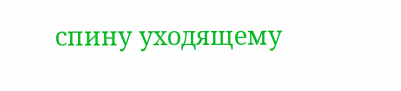спину уходящему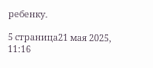ребенку.

5 страница21 мая 2025, 11:16